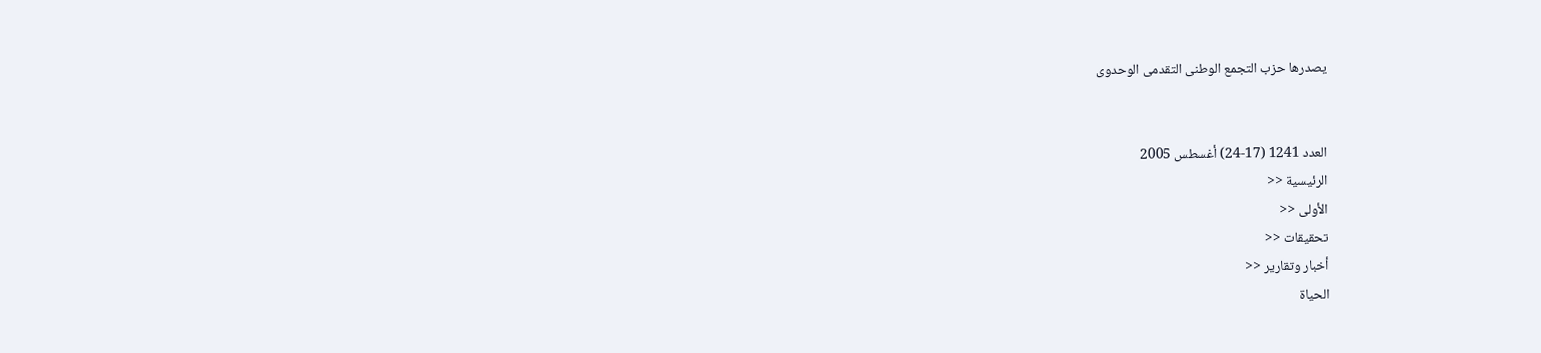يصدرها حزب التجمع الوطنى التقدمى الوحدوى


العدد 1241 (17-24) أغسطس 2005
الرئيسية <<
الأولى <<
تحقيقات <<
أخبار وتقارير <<
الحياة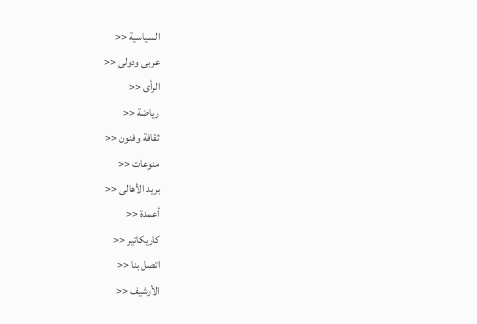السياسية <<
عربى ودولى <<
الرأى <<
رياضة <<
ثقافة وفنون <<
منوعات <<
بريد الأهالى <<
أعمدة <<
كاريكاتير <<
اتصل بنا <<
الأرشيف <<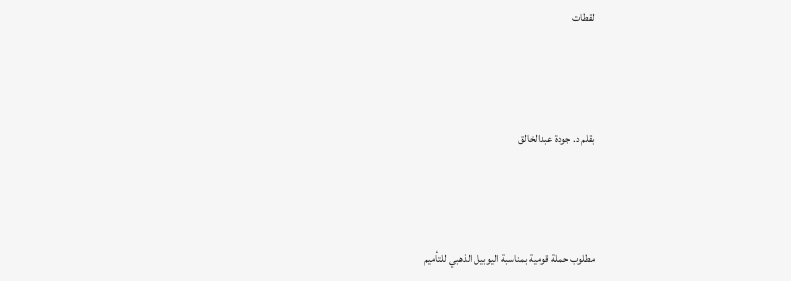لقطات




بقلم د. جودة عبدالخالق




مطلوب حملة قومية بمناسبة اليوبيل الذهبي للتأميم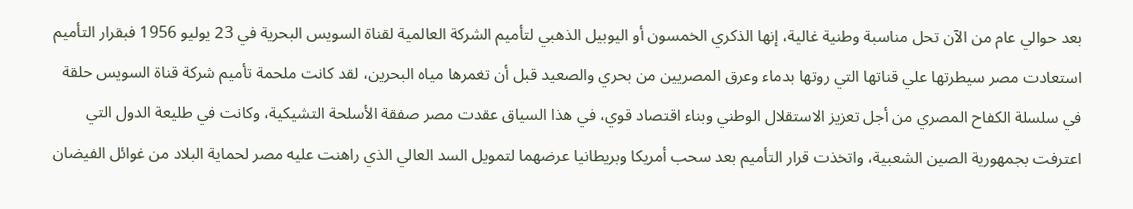بعد حوالي عام من الآن تحل مناسبة وطنية غالية، إنها الذكري الخمسون أو اليوبيل الذهبي لتأميم الشركة العالمية لقناة السويس البحرية في 23 يوليو 1956 فبقرار التأميم استعادت مصر سيطرتها علي قناتها التي روتها بدماء وعرق المصريين من بحري والصعيد قبل أن تغمرها مياه البحرين، لقد كانت ملحمة تأميم شركة قناة السويس حلقة في سلسلة الكفاح المصري من أجل تعزيز الاستقلال الوطني وبناء اقتصاد قوي، في هذا السياق عقدت مصر صفقة الأسلحة التشيكية، وكانت في طليعة الدول التي اعترفت بجمهورية الصين الشعبية، واتخذت قرار التأميم بعد سحب أمريكا وبريطانيا عرضهما لتمويل السد العالي الذي راهنت عليه مصر لحماية البلاد من غوائل الفيضان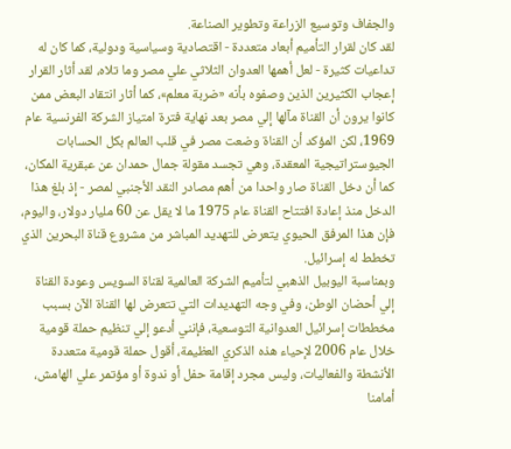والجفاف وتوسيع الزراعة وتطوير الصناعة.
لقد كان لقرار التأميم أبعاد متعددة - اقتصادية وسياسية ودولية، كما كان له تداعيات كثيرة - لعل أهمها العدوان الثلاثي علي مصر وما تلاه، لقد أثار القرار إعجاب الكثيرين الذين وصفوه بأنه «ضربة معلم»، كما أثار انتقاد البعض ممن كانوا يرون أن القناة مآلها إلي مصر بعد نهاية فترة امتياز الشركة الفرنسية عام 1969، لكن المؤكد أن القناة وضعت مصر في قلب العالم بكل الحسابات الجيوستراتيجية المعقدة، وهي تجسد مقولة جمال حمدان عن عبقرية المكان، كما أن دخل القناة صار واحدا من أهم مصادر النقد الأجنبي لمصر - إذ بلغ هذا الدخل منذ إعادة افتتاح القناة عام 1975 ما لا يقل عن 60 مليار دولار، واليوم، فإن هذا المرفق الحيوي يتعرض للتهديد المباشر من مشروع قناة البحرين الذي تخطط له إسرائيل.
وبمناسبة اليوبيل الذهبي لتأميم الشركة العالمية لقناة السويس وعودة القناة إلي أحضان الوطن، وفي وجه التهديدات التي تتعرض لها القناة الآن بسبب مخططات إسرائيل العدوانية التوسعية، فإنني أدعو إلي تنظيم حملة قومية خلال عام 2006 لإحياء هذه الذكري العظيمة، أقول حملة قومية متعددة الأنشطة والفعاليات، وليس مجرد إقامة حفل أو ندوة أو مؤتمر علي الهامش، أمامنا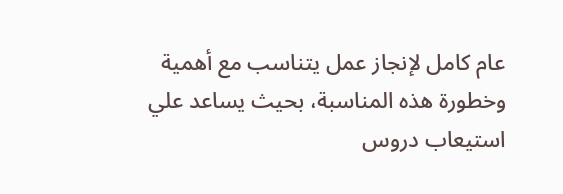عام كامل لإنجاز عمل يتناسب مع أهمية وخطورة هذه المناسبة، بحيث يساعد علي استيعاب دروس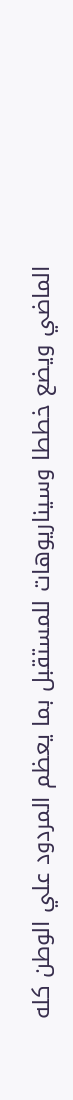الماضي ويضع خططا وسيناريوهات للمستقبل بما يعظم المردود علي الوطن كله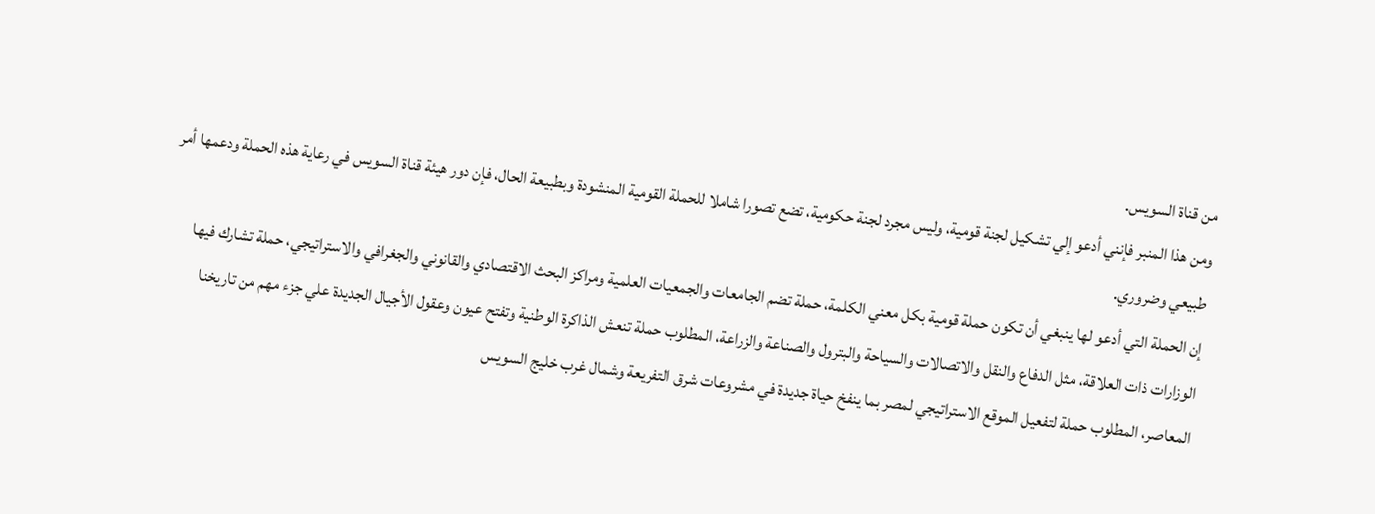من قناة السويس.
ومن هذا المنبر فإنني أدعو إلي تشكيل لجنة قومية، وليس مجرد لجنة حكومية، تضع تصورا شاملا للحملة القومية المنشودة وبطبيعة الحال، فإن دور هيئة قناة السويس في رعاية هذه الحملة ودعمها أمر طبيعي وضروري.
إن الحملة التي أدعو لها ينبغي أن تكون حملة قومية بكل معني الكلمة، حملة تضم الجامعات والجمعيات العلمية ومراكز البحث الاقتصادي والقانوني والجغرافي والاستراتيجي، حملة تشارك فيها الوزارات ذات العلاقة، مثل الدفاع والنقل والاتصالات والسياحة والبترول والصناعة والزراعة، المطلوب حملة تنعش الذاكرة الوطنية وتفتح عيون وعقول الأجيال الجديدة علي جزء مهم من تاريخنا المعاصر، المطلوب حملة لتفعيل الموقع الاستراتيجي لمصر بما ينفخ حياة جديدة في مشروعات شرق التفريعة وشمال غرب خليج السويس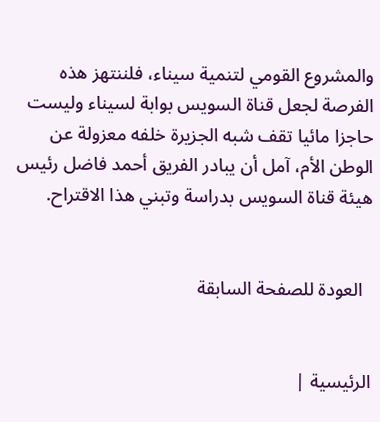والمشروع القومي لتنمية سيناء، فلننتهز هذه الفرصة لجعل قناة السويس بوابة لسيناء وليست حاجزا مائيا تقف شبه الجزيرة خلفه معزولة عن الوطن الأم، آمل أن يبادر الفريق أحمد فاضل رئيس هيئة قناة السويس بدراسة وتبني هذا الاقتراح.


  العودة للصفحة السابقة


الرئيسية |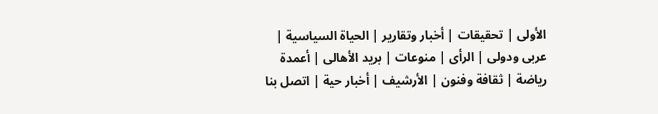الأولى | تحقيقات | أخبار وتقارير | الحياة السياسية | عربى ودولى | الرأى | منوعات | بريد الأهالى | أعمدة
رياضة | ثقافة وفنون | الأرشيف | أخبار حية | اتصل بنا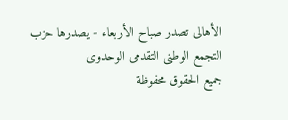الأهالى تصدر صباح الأربعاء - يصدرها حزب التجمع الوطنى التقدمى الوحدوى
جميع الحقوق محفوظة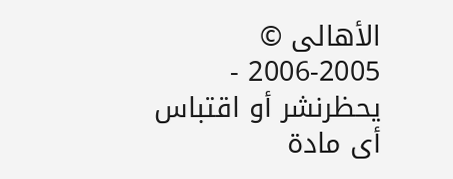الأهالى © 2005-2006 - يحظرنشر أو اقتباس أى مادة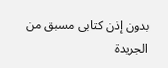بدون إذن كتابى مسبق من الجريدة